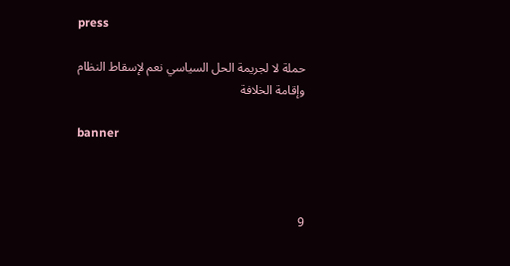press

حملة لا لجريمة الحل السياسي نعم لإسقاط النظام وإقامة الخلافة

banner



9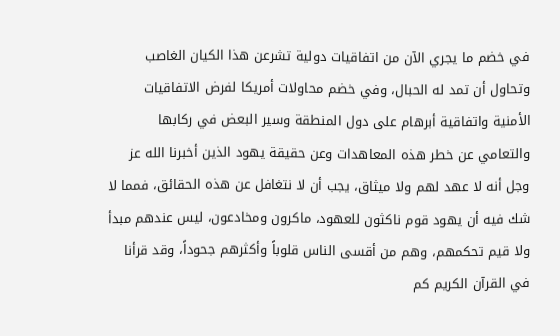في خضم ما يجري الآن من اتفاقيات دولية تشرعن هذا الكيان الغاصب وتحاول أن تمد له الحبال، وفي خضم محاولات أمريكا لفرض الاتفاقيات الأمنية واتفاقية أبرهام على دول المنطقة وسير البعض في ركابها والتعامي عن خطر هذه المعاهدات وعن حقيقة يهود الذين أخبرنا الله عز وجل أنه لا عهد لهم ولا ميثاق، يجب أن لا نتغافل عن هذه الحقائق، فمما لا شك فيه أن يهود قوم ناكثون للعهود، ماكرون ومخادعون، ليس عندهم مبدأ ولا قيم تحكمهم، وهم من أقسى الناس قلوباً وأكثرهم جحوداً، وقد قرأنا في القرآن الكريم كم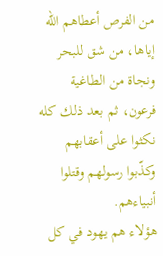من الفرص أعطاهم الله إياها، من شق للبحر ونجاة من الطاغية فرعون، ثم بعد ذلك كله نكثوا على أعقابهم وكذّبوا رسولهم وقتلوا أنبياءهم.
هؤلاء هم يهود في كل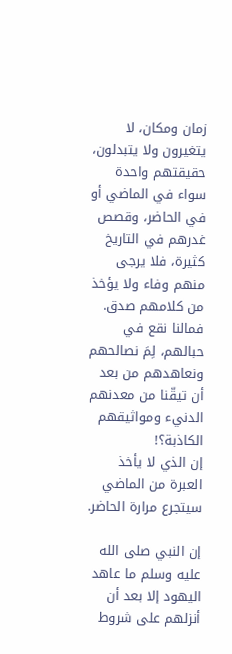زمان ومكان، لا يتغيرون ولا يتبدلون، حقيقتهم واحدة سواء في الماضي أو في الحاضر، وقصص غدرهم في التاريخ كثيرة، فلا يرجى منهم وفاء ولا يؤخذ من كلامهم صدق.
فمالنا نقع في حبالهم، لِمَ نصالحهم ونعاهدهم من بعد أن تيقّنا من معدنهم الدنيء ومواثيقهم الكاذبة؟!
إن الذي لا يأخذ العبرة من الماضي سيتجرع مرارة الحاضر.

إن النبي صلى الله عليه وسلم ما عاهد اليهود إلا بعد أن أنزلهم على شروط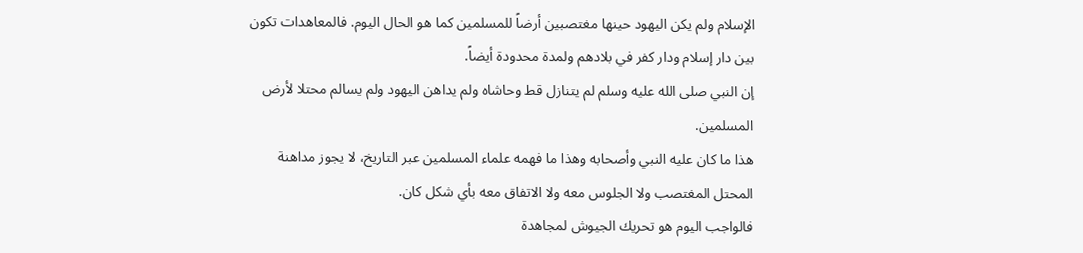الإسلام ولم يكن اليهود حينها مغتصبين أرضاً للمسلمين كما هو الحال اليوم. فالمعاهدات تكون بين دار إسلام ودار كفر في بلادهم ولمدة محدودة أيضاً.
إن النبي صلى الله عليه وسلم لم يتنازل قط وحاشاه ولم يداهن اليهود ولم يسالم محتلا لأرض المسلمين.
هذا ما كان عليه النبي وأصحابه وهذا ما فهمه علماء المسلمين عبر التاريخ، لا يجوز مداهنة المحتل المغتصب ولا الجلوس معه ولا الاتفاق معه بأي شكل كان.
فالواجب اليوم هو تحريك الجيوش لمجاهدة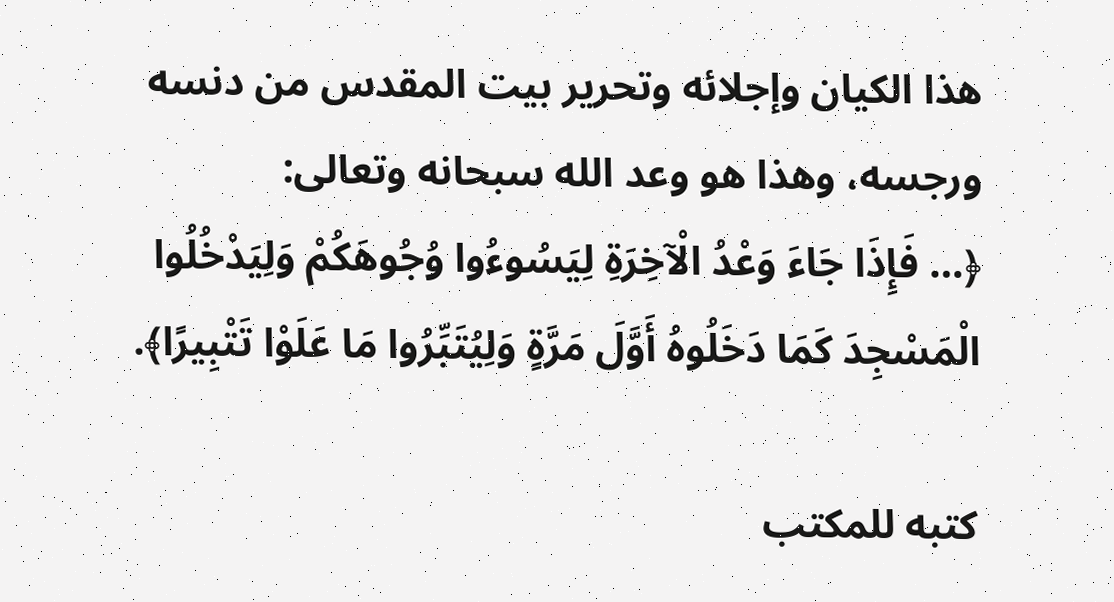هذا الكيان وإجلائه وتحرير بيت المقدس من دنسه ورجسه، وهذا هو وعد الله سبحانه وتعالى:
﴿… فَإِذَا جَاءَ وَعْدُ الْآخِرَةِ لِيَسُوءُوا وُجُوهَكُمْ وَلِيَدْخُلُوا الْمَسْجِدَ كَمَا دَخَلُوهُ أَوَّلَ مَرَّةٍ وَلِيُتَبِّرُوا مَا عَلَوْا تَتْبِيرًا﴾.

كتبه للمكتب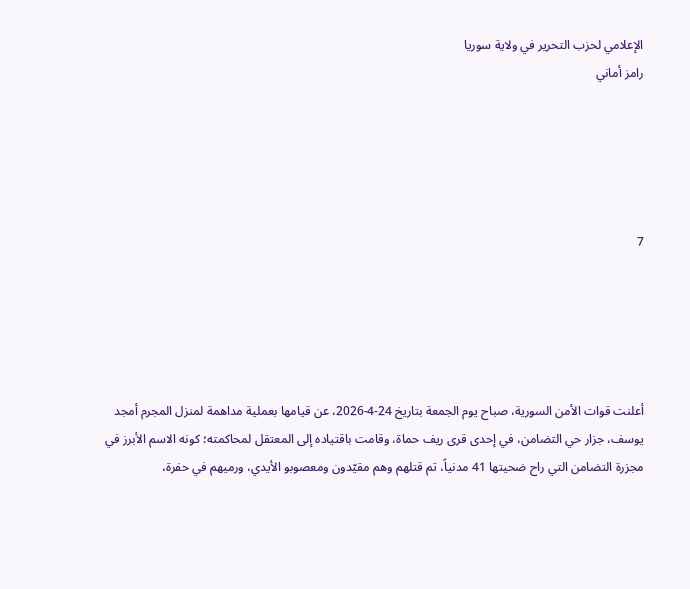الإعلامي لحزب التحرير في ولاية سوريا
رامز أماني





7





أعلنت قوات الأمن السورية، صباح يوم الجمعة بتاريخ 24-4-2026، عن قيامها بعملية مداهمة لمنزل المجرم أمجد يوسف، جزار حي التضامن، في إحدى قرى ريف حماة، وقامت باقتياده إلى المعتقل لمحاكمته؛ كونه الاسم الأبرز في مجزرة التضامن التي راح ضحيتها 41 مدنياً، تم قتلهم وهم مقيّدون ومعصوبو الأيدي، ورميهم في حفرة،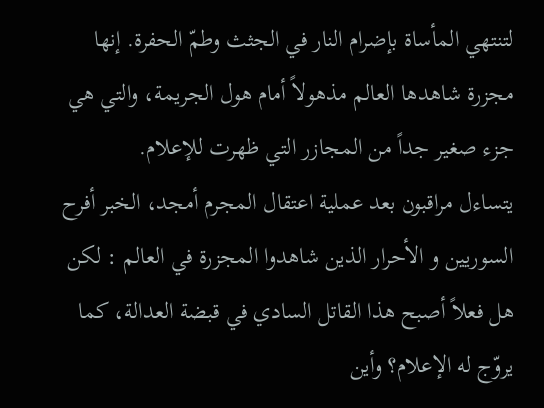لتنتهي المأساة بإضرام النار في الجثث وطمّ الحفرة. إنها مجزرة شاهدها العالم مذهولاً أمام هول الجريمة، والتي هي جزء صغير جداً من المجازر التي ظهرت للإعلام.
يتساءل مراقبون بعد عملية اعتقال المجرم أمجد، الخبر أفرح السوريين و الأحرار الذين شاهدوا المجزرة في العالم : لكن هل فعلاً أصبح هذا القاتل السادي في قبضة العدالة، كما يروّج له الإعلام؟ وأين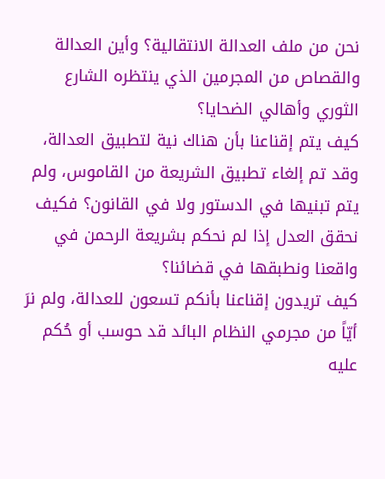نحن من ملف العدالة الانتقالية؟ وأين العدالة والقصاص من المجرمين الذي ينتظره الشارع الثوري وأهالي الضحايا؟
كيف يتم إقناعنا بأن هناك نية لتطبيق العدالة، وقد تم إلغاء تطبيق الشريعة من القاموس، ولم يتم تبنيها في الدستور ولا في القانون؟ فكيف نحقق العدل إذا لم نحكم بشريعة الرحمن في واقعنا ونطبقها في قضائنا؟
كيف تريدون إقناعنا بأنكم تسعون للعدالة، ولم نرَ أيّاً من مجرمي النظام البائد قد حوسب أو حُكم عليه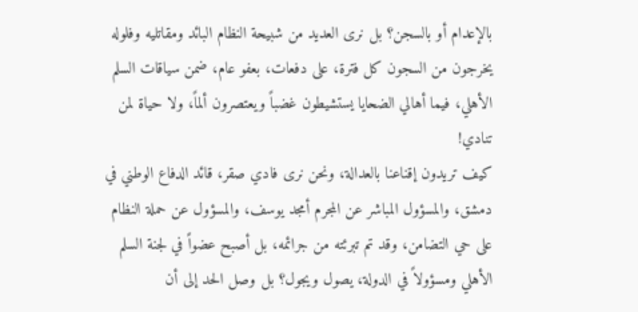بالإعدام أو بالسجن؟ بل نرى العديد من شبيحة النظام البائد ومقاتليه وفلوله يخرجون من السجون كل فترة، على دفعات، بعفو عام، ضمن سياقات السلم الأهلي، فيما أهالي الضحايا يستشيطون غضباً ويعتصرون ألماً، ولا حياة لمن تنادي!
كيف تريدون إقناعنا بالعدالة، ونحن نرى فادي صقر، قائد الدفاع الوطني في دمشق، والمسؤول المباشر عن المجرم أمجد يوسف، والمسؤول عن حملة النظام على حي التضامن، وقد تم تبرئته من جرائمه، بل أصبح عضواً في لجنة السلم الأهلي ومسؤولاً في الدولة، يصول ويجول؟ بل وصل الحد إلى أن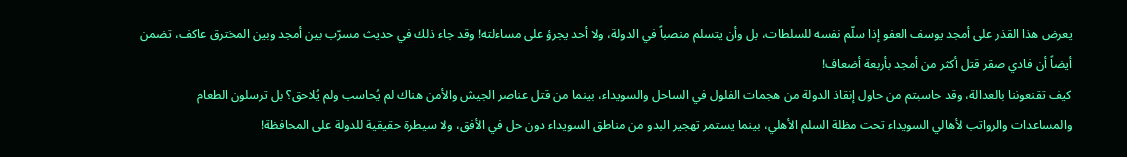يعرض هذا القذر على أمجد يوسف العفو إذا سلّم نفسه للسلطات، بل وأن يتسلم منصباً في الدولة، ولا أحد يجرؤ على مساءلته! وقد جاء ذلك في حديث مسرّب بين أمجد وبين المخترق عاكف، تضمن أيضاً أن فادي صقر قتل أكثر من أمجد بأربعة أضعاف!
كيف تقنعوننا بالعدالة، وقد حاسبتم من حاول إنقاذ الدولة من هجمات الفلول في الساحل والسويداء، بينما من قتل عناصر الجيش والأمن هناك لم يُحاسب ولم يُلاحق؟ بل ترسلون الطعام والمساعدات والرواتب لأهالي السويداء تحت مظلة السلم الأهلي، بينما يستمر تهجير البدو من مناطق السويداء دون حل في الأفق، ولا سيطرة حقيقية للدولة على المحافظة!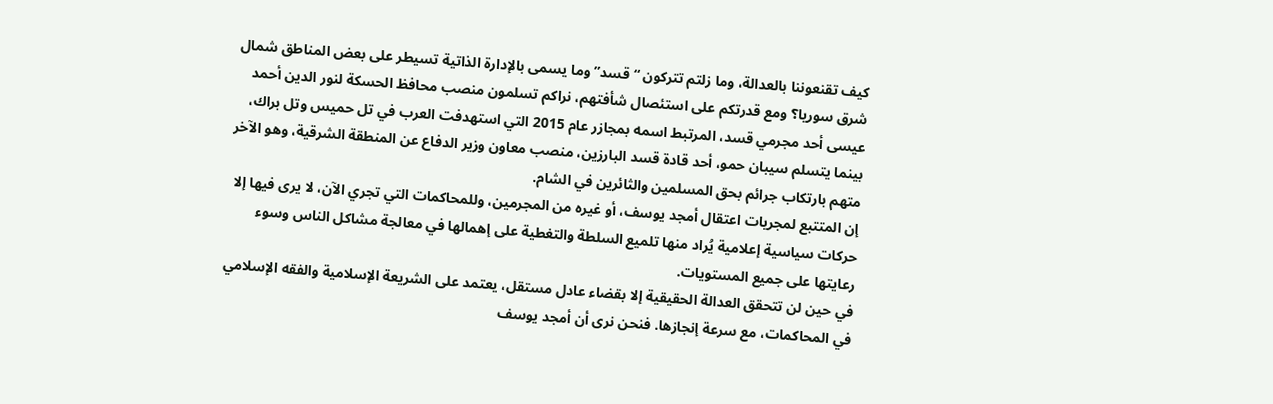كيف تقنعوننا بالعدالة، وما زلتم تتركون “قسد” وما يسمى بالإدارة الذاتية تسيطر على بعض المناطق شمال شرق سوريا؟ ومع قدرتكم على استئصال شأفتهم، نراكم تسلمون منصب محافظ الحسكة لنور الدين أحمد عيسى أحد مجرمي قسد، المرتبط اسمه بمجازر عام 2015 التي استهدفت العرب في تل حميس وتل براك، بينما يتسلم سيبان حمو، أحد قادة قسد البارزين، منصب معاون وزير الدفاع عن المنطقة الشرقية، وهو الآخر متهم بارتكاب جرائم بحق المسلمين والثائرين في الشام.
إن المتتبع لمجريات اعتقال أمجد يوسف، أو غيره من المجرمين، وللمحاكمات التي تجري الآن، لا يرى فيها إلا حركات سياسية إعلامية يُراد منها تلميع السلطة والتغطية على إهمالها في معالجة مشاكل الناس وسوء رعايتها على جميع المستويات.
في حين لن تتحقق العدالة الحقيقية إلا بقضاء عادل مستقل، يعتمد على الشريعة الإسلامية والفقه الإسلامي في المحاكمات، مع سرعة إنجازها. فنحن نرى أن أمجد يوسف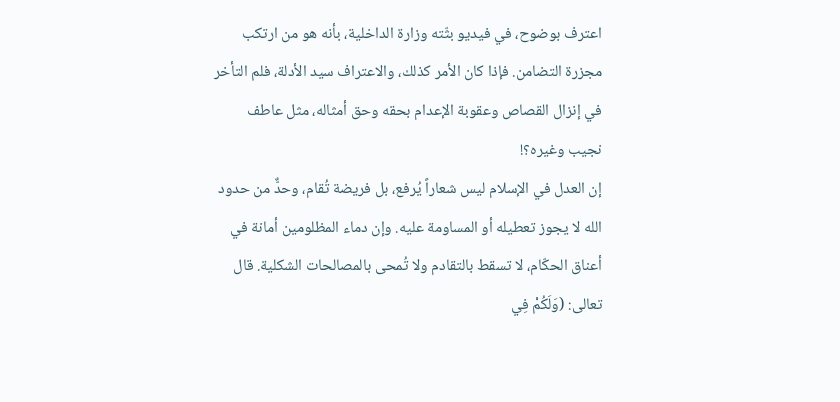اعترف بوضوح، في فيديو بثّته وزارة الداخلية، بأنه هو من ارتكب مجزرة التضامن. فإذا كان الأمر كذلك، والاعتراف سيد الأدلة، فلم التأخر في إنزال القصاص وعقوبة الإعدام بحقه وحق أمثاله، مثل عاطف نجيب وغيره؟!
إن العدل في الإسلام ليس شعاراً يُرفع، بل فريضة تُقام، وحدٌّ من حدود الله لا يجوز تعطيله أو المساومة عليه. وإن دماء المظلومين أمانة في أعناق الحكّام، لا تسقط بالتقادم ولا تُمحى بالمصالحات الشكلية. قال تعالى: (وَلَكُمْ فِي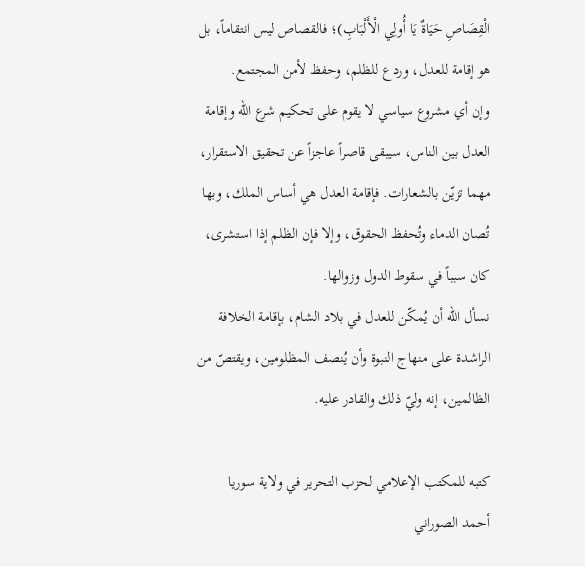الْقِصَاصِ حَيَاةٌ يَا أُولِي الْأَلْبَابِ)؛ فالقصاص ليس انتقاماً، بل هو إقامة للعدل، وردع للظلم، وحفظ لأمن المجتمع.
وإن أي مشروع سياسي لا يقوم على تحكيم شرع الله وإقامة العدل بين الناس، سيبقى قاصراً عاجزاً عن تحقيق الاستقرار، مهما تزيّن بالشعارات. فإقامة العدل هي أساس الملك، وبها تُصان الدماء وتُحفظ الحقوق، وإلا فإن الظلم إذا استشرى، كان سبباً في سقوط الدول وزوالها.
نسأل الله أن يُمكّن للعدل في بلاد الشام، بإقامة الخلافة الراشدة على منهاج النبوة وأن يُنصف المظلومين، ويقتصّ من الظالمين، إنه وليّ ذلك والقادر عليه.

كتبه للمكتب الإعلامي لحزب التحرير في ولاية سوريا
أحمد الصوراني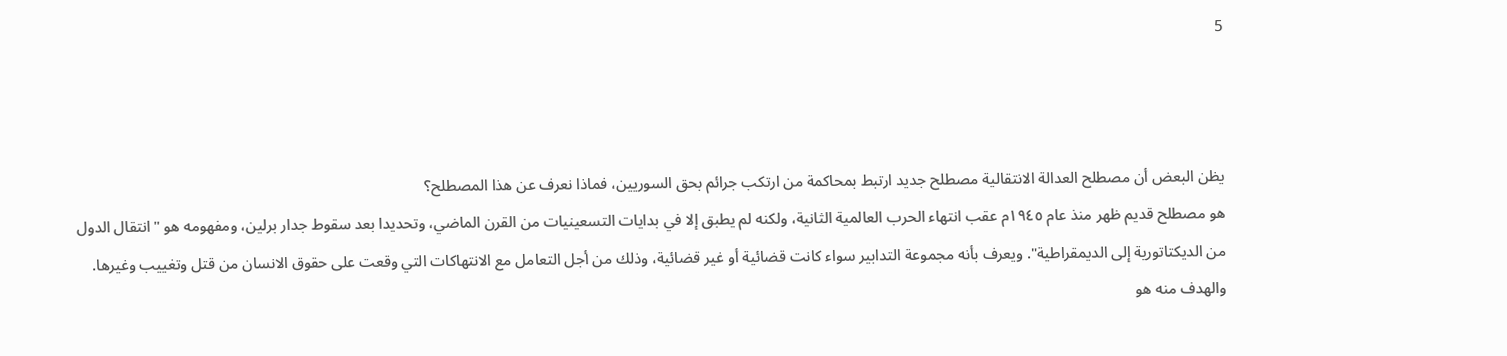5



يظن البعض أن مصطلح العدالة الانتقالية مصطلح جديد ارتبط بمحاكمة من ارتكب جرائم بحق السوريين، فماذا نعرف عن هذا المصطلح؟
هو مصطلح قديم ظهر منذ عام ١٩٤٥م عقب انتهاء الحرب العالمية الثانية، ولكنه لم يطبق إلا في بدايات التسعينيات من القرن الماضي، وتحديدا بعد سقوط جدار برلين، ومفهومه هو "انتقال الدول من الديكتاتورية إلى الديمقراطية". ويعرف بأنه مجموعة التدابير سواء كانت قضائية أو غير قضائية، وذلك من أجل التعامل مع الانتهاكات التي وقعت على حقوق الانسان من قتل وتغييب وغيرها. والهدف منه هو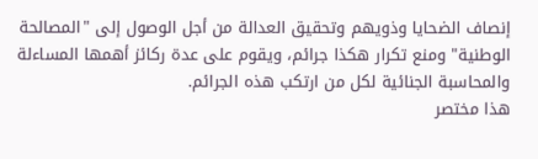إنصاف الضحايا وذويهم وتحقيق العدالة من أجل الوصول إلى "المصالحة الوطنية" ومنع تكرار هكذا جرائم، ويقوم على عدة ركائز أهمها المساءلة والمحاسبة الجنائية لكل من ارتكب هذه الجرائم.
هذا مختصر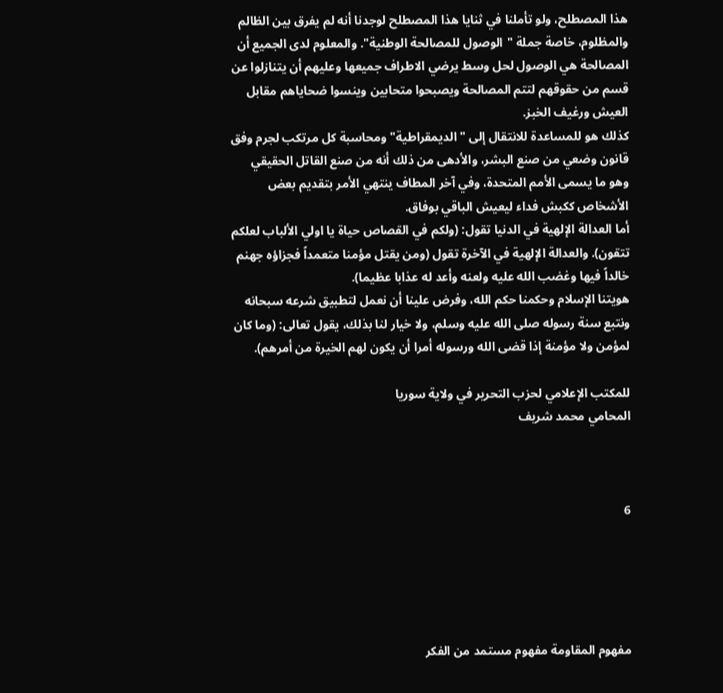هذا المصطلح، ولو تأملنا في ثنايا هذا المصطلح لوجدنا أنه لم يفرق بين الظالم والمظلوم، خاصة جملة "الوصول للمصالحة الوطنية". والمعلوم لدى الجميع أن المصالحة هي الوصول لحل وسط يرضي الاطراف جميعها وعليهم أن يتنازلوا عن قسم من حقوقهم لتتم المصالحة ويصبحوا متحابين وينسوا ضحاياهم مقابل العيش ورغيف الخبز.
كذلك هو للمساعدة للانتقال إلى "الديمقراطية" ومحاسبة كل مرتكب لجرم وفق قانون وضعي من صنع البشر، والأدهى من ذلك أنه من صنع القاتل الحقيقي وهو ما يسمى الأمم المتحدة، وفي آخر المطاف ينتهي الأمر بتقديم بعض الأشخاص ككبش فداء ليعيش الباقي بوفاق.
أما العدالة الإلهية في الدنيا تقول: (ولكم في القصاص حياة يا اولي الألباب لعلكم تتقون). والعدالة الإلهية في الآخرة تقول (ومن يقتل مؤمنا متعمداً فجزاؤه جهنم خالداً فيها وغضب الله عليه ولعنه وأعد له عذابا عظيما).
هويتنا الإسلام وحكمنا حكم الله، وفرض علينا أن نعمل لتطبيق شرعه سبحانه ونتبع سنة رسوله صلى الله عليه وسلم، ولا خيار لنا بذلك، يقول تعالى: (وما كان لمؤمن ولا مؤمنة إذا قضى الله ورسوله أمرا أن يكون لهم الخيرة من أمرهم).

للمكتب الإعلامي لحزب التحرير في ولاية سوريا
المحامي محمد شريف



6





مفهوم المقاومة مفهوم مستمد من الفكر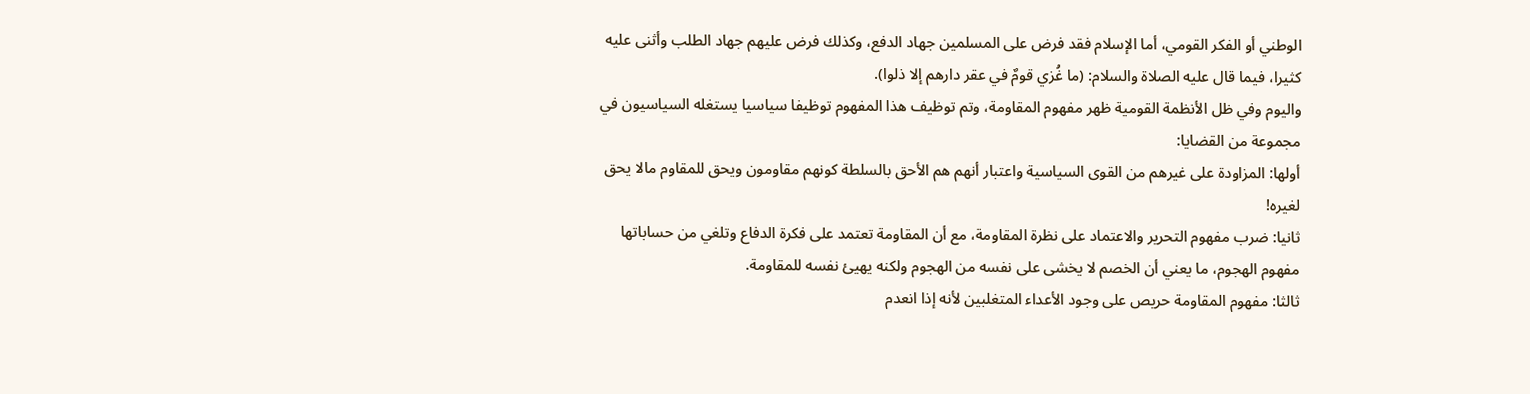الوطني أو الفكر القومي، أما الإسلام فقد فرض على المسلمين جهاد الدفع، وكذلك فرض عليهم جهاد الطلب وأثنى عليه كثيرا، فيما قال عليه الصلاة والسلام: (ما غُزي قومٌ في عقر دارهم إلا ذلوا).
واليوم وفي ظل الأنظمة القومية ظهر مفهوم المقاومة، وتم توظيف هذا المفهوم توظيفا سياسيا يستغله السياسيون في مجموعة من القضايا:
أولها: المزاودة على غيرهم من القوى السياسية واعتبار أنهم هم الأحق بالسلطة كونهم مقاومون ويحق للمقاوم مالا يحق لغيره!
ثانيا: ضرب مفهوم التحرير والاعتماد على نظرة المقاومة، مع أن المقاومة تعتمد على فكرة الدفاع وتلغي من حساباتها مفهوم الهجوم، ما يعني أن الخصم لا يخشى على نفسه من الهجوم ولكنه يهيئ نفسه للمقاومة.
ثالثا: مفهوم المقاومة حريص على وجود الأعداء المتغلبين لأنه إذا انعدم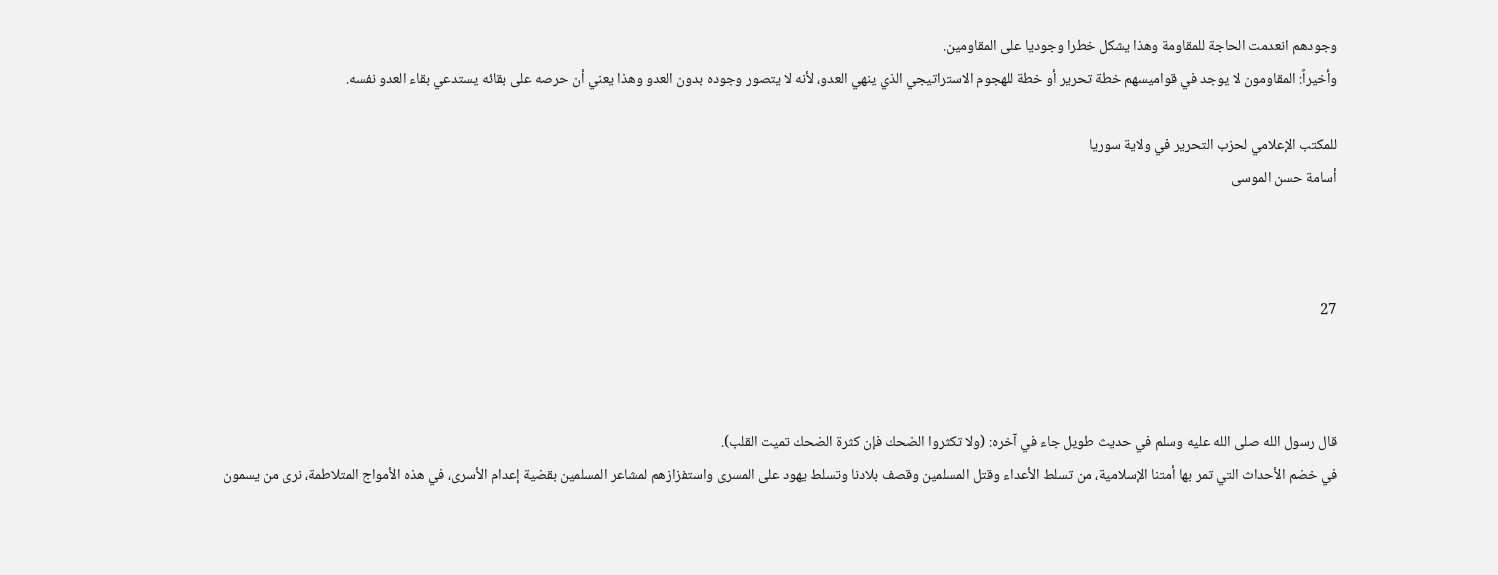وجودهم انعدمت الحاجة للمقاومة وهذا يشكل خطرا وجوديا على المقاومين.
وأخيراً: المقاومون لا يوجد في قواميسهم خطة تحرير أو خطة للهجوم الاستراتيجي الذي ينهي العدو، لأنه لا يتصور وجوده بدون العدو وهذا يعني أن حرصه على بقائه يستدعي بقاء العدو نفسه.

للمكتب الإعلامي لحزب التحرير في ولاية سوريا
أسامة حسن الموسى



27



قال رسول الله صلى الله عليه وسلم في حديث طويل جاء في آخره: (ولا تكثروا الضحك فإن كثرة الضحك تميت القلب).
في خضم الأحداث التي تمر بها أمتنا الإسلامية، من تسلط الأعداء وقتل المسلمين وقصف بلادنا وتسلط يهود على المسرى واستفزازهم لمشاعر المسلمين بقضية إعدام الأسرى، في هذه الأمواج المتلاطمة، نرى من يسمون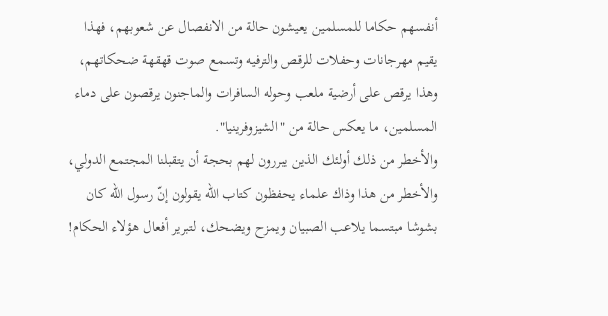أنفسهم حكاما للمسلمين يعيشون حالة من الانفصال عن شعوبهم، فهذا يقيم مهرجانات وحفلات للرقص والترفيه وتسمع صوت قهقهة ضحكاتهم، وهذا يرقص على أرضية ملعب وحوله السافرات والماجنون يرقصون على دماء المسلمين، ما يعكس حالة من "الشيزوفرينيا".
والأخطر من ذلك أولئك الذين يبررون لهم بحجة أن يتقبلنا المجتمع الدولي، والأخطر من هذا وذاك علماء يحفظون كتاب الله يقولون إنّ رسول الله كان بشوشا مبتسما يلاعب الصبيان ويمزح ويضحك، لتبرير أفعال هؤلاء الحكام!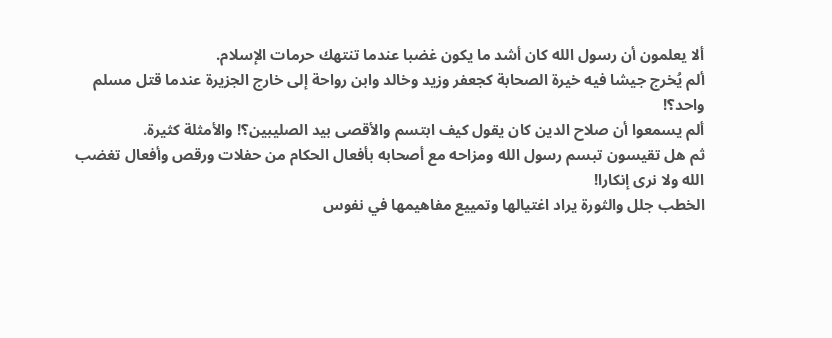ألا يعلمون أن رسول الله كان أشد ما يكون غضبا عندما تنتهك حرمات الإسلام.
ألم يُخرج جيشا فيه خيرة الصحابة كجعفر وزيد وخالد وابن رواحة إلى خارج الجزيرة عندما قتل مسلم واحد؟!
ألم يسمعوا أن صلاح الدين كان يقول كيف ابتسم والأقصى بيد الصليبين؟! والأمثلة كثيرة.
ثم هل تقيسون تبسم رسول الله ومزاحه مع أصحابه بأفعال الحكام من حفلات ورقص وأفعال تغضب الله ولا نرى إنكارا!
الخطب جلل والثورة يراد اغتيالها وتمييع مفاهيمها في نفوس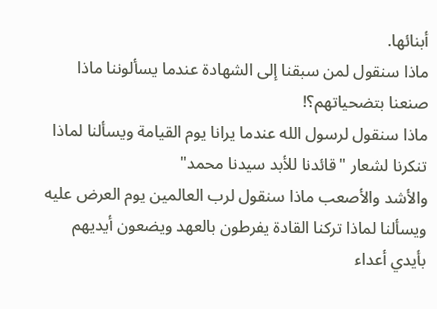أبنائها.
ماذا سنقول لمن سبقنا إلى الشهادة عندما يسألوننا ماذا صنعنا بتضحياتهم؟!
ماذا سنقول لرسول الله عندما يرانا يوم القيامة ويسألنا لماذا تنكرنا لشعار "قائدنا للأبد سيدنا محمد"
والأشد والأصعب ماذا سنقول لرب العالمين يوم العرض عليه ويسألنا لماذا تركنا القادة يفرطون بالعهد ويضعون أيديهم بأيدي أعداء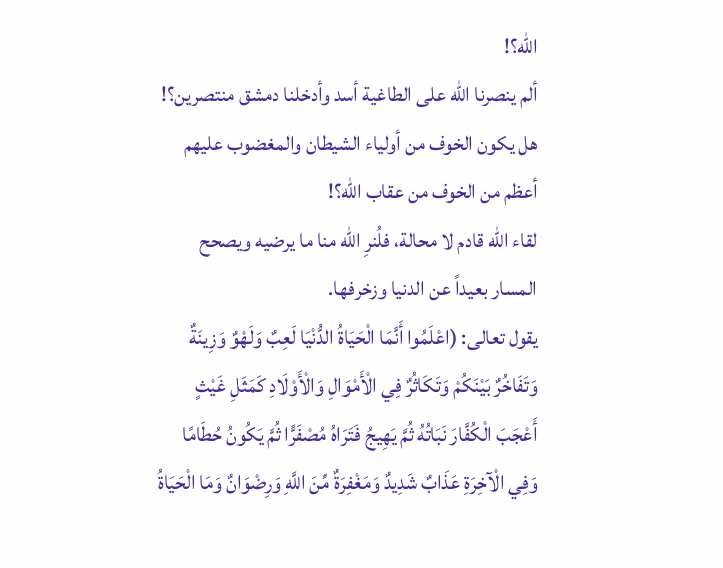الله؟!
ألم ينصرنا الله على الطاغية أسد وأدخلنا دمشق منتصرين؟!
هل يكون الخوف من أولياء الشيطان والمغضوب عليهم أعظم من الخوف من عقاب الله؟!
لقاء الله قادم لا محالة، فلُنرِ الله منا ما يرضيه ويصحح المسار بعيداً عن الدنيا وزخرفها.
يقول تعالى: (اعْلَمُوا أَنَّمَا الْحَيَاةُ الدُّنْيَا لَعِبٌ وَلَهْوٌ وَزِينَةٌ وَتَفَاخُرٌ بَيْنَكُمْ وَتَكَاثُرٌ فِي الْأَمْوَالِ وَالْأَوْلَادِ كَمَثَلِ غَيْثٍ أَعْجَبَ الْكُفَّارَ نَبَاتُهُ ثُمَّ يَهِيجُ فَتَرَاهُ مُصْفَرًّا ثُمَّ يَكُونُ حُطَامًا وَفِي الْآخِرَةِ عَذَابٌ شَدِيدٌ وَمَغْفِرَةٌ مِّنَ اللَّهِ وَرِضْوَانٌ وَمَا الْحَيَاةُ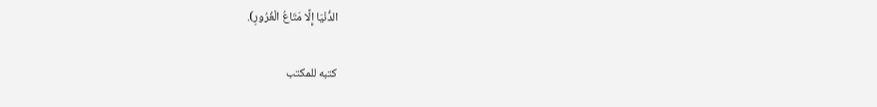الدُّنْيَا إِلَّا مَتَاعُ الْغُرُورِ).

كتبه للمكتب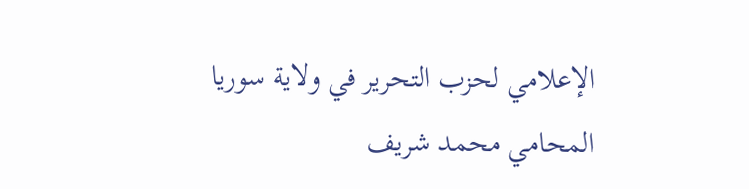الإعلامي لحزب التحرير في ولاية سوريا
المحامي محمد شريف